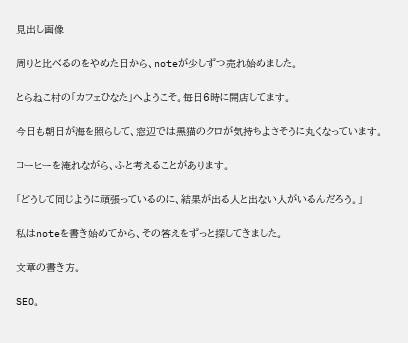見出し画像

周りと比べるのをやめた日から、noteが少しずつ売れ始めました。

とらねこ村の「カフェひなた」へようこそ。毎日6時に開店してます。

今日も朝日が海を照らして、窓辺では黒猫のクロが気持ちよさそうに丸くなっています。

コーヒーを淹れながら、ふと考えることがあります。

「どうして同じように頑張っているのに、結果が出る人と出ない人がいるんだろう。」

私はnoteを書き始めてから、その答えをずっと探してきました。

文章の書き方。

SEO。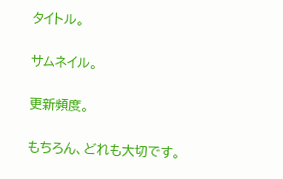タイトル。

サムネイル。

更新頻度。

もちろん、どれも大切です。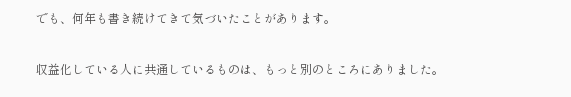でも、何年も書き続けてきて気づいたことがあります。

収益化している人に共通しているものは、もっと別のところにありました。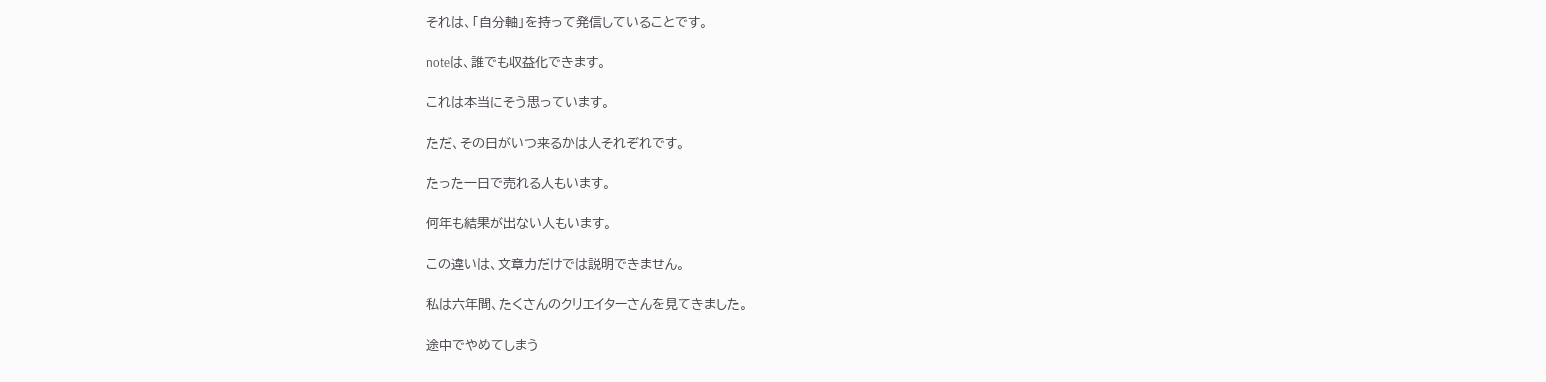それは、「自分軸」を持って発信していることです。

noteは、誰でも収益化できます。

これは本当にそう思っています。

ただ、その日がいつ来るかは人それぞれです。

たった一日で売れる人もいます。

何年も結果が出ない人もいます。

この違いは、文章力だけでは説明できません。

私は六年間、たくさんのクリエイターさんを見てきました。

途中でやめてしまう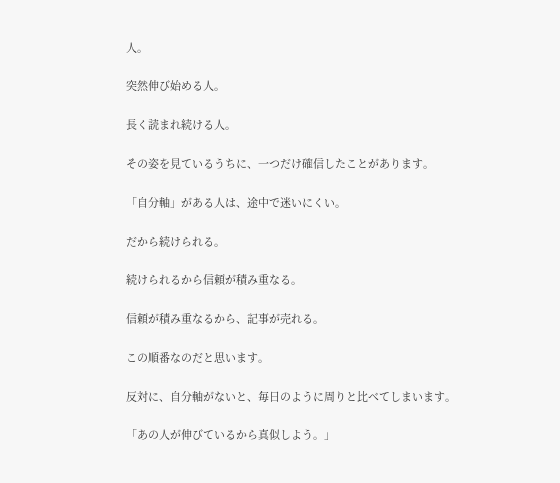人。

突然伸び始める人。

長く読まれ続ける人。

その姿を見ているうちに、一つだけ確信したことがあります。

「自分軸」がある人は、途中で迷いにくい。

だから続けられる。

続けられるから信頼が積み重なる。

信頼が積み重なるから、記事が売れる。

この順番なのだと思います。

反対に、自分軸がないと、毎日のように周りと比べてしまいます。

「あの人が伸びているから真似しよう。」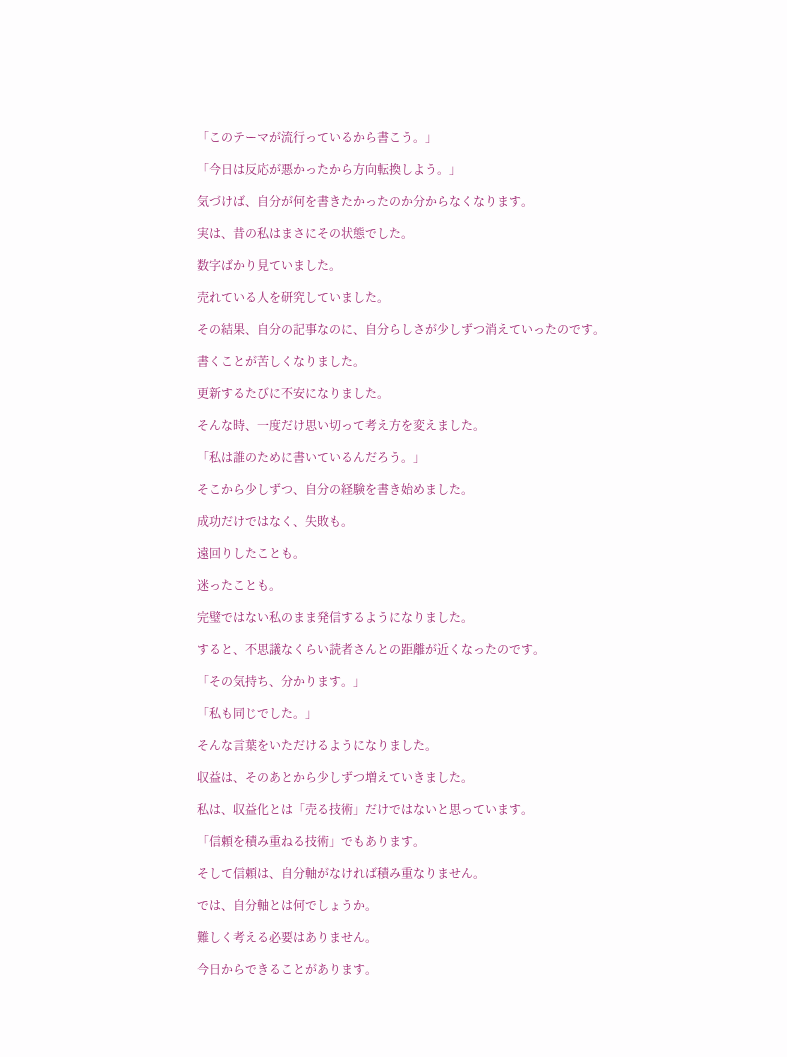「このテーマが流行っているから書こう。」

「今日は反応が悪かったから方向転換しよう。」

気づけば、自分が何を書きたかったのか分からなくなります。

実は、昔の私はまさにその状態でした。

数字ばかり見ていました。

売れている人を研究していました。

その結果、自分の記事なのに、自分らしさが少しずつ消えていったのです。

書くことが苦しくなりました。

更新するたびに不安になりました。

そんな時、一度だけ思い切って考え方を変えました。

「私は誰のために書いているんだろう。」

そこから少しずつ、自分の経験を書き始めました。

成功だけではなく、失敗も。

遠回りしたことも。

迷ったことも。

完璧ではない私のまま発信するようになりました。

すると、不思議なくらい読者さんとの距離が近くなったのです。

「その気持ち、分かります。」

「私も同じでした。」

そんな言葉をいただけるようになりました。

収益は、そのあとから少しずつ増えていきました。

私は、収益化とは「売る技術」だけではないと思っています。

「信頼を積み重ねる技術」でもあります。

そして信頼は、自分軸がなければ積み重なりません。

では、自分軸とは何でしょうか。

難しく考える必要はありません。

今日からできることがあります。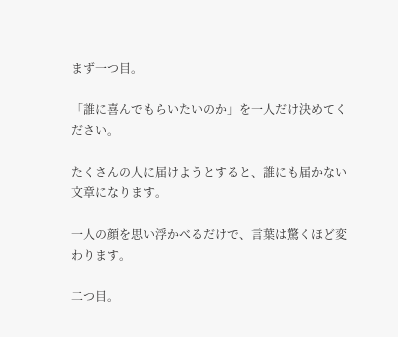まず一つ目。

「誰に喜んでもらいたいのか」を一人だけ決めてください。

たくさんの人に届けようとすると、誰にも届かない文章になります。

一人の顔を思い浮かべるだけで、言葉は驚くほど変わります。

二つ目。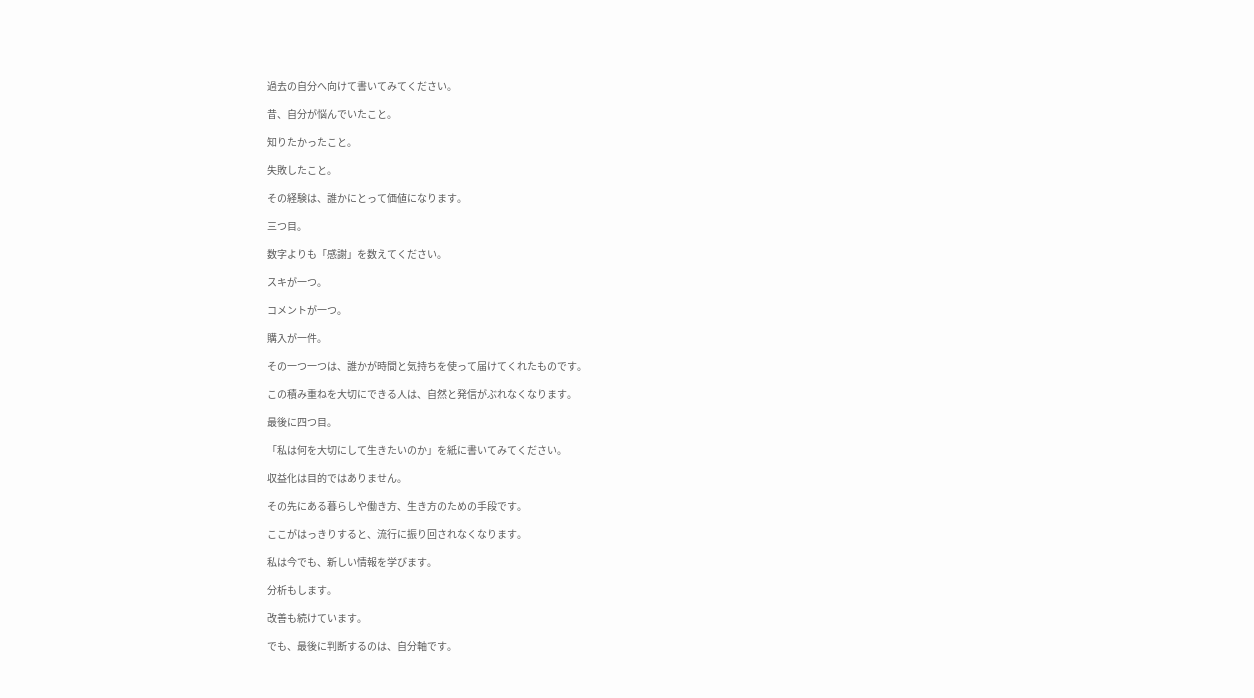過去の自分へ向けて書いてみてください。

昔、自分が悩んでいたこと。

知りたかったこと。

失敗したこと。

その経験は、誰かにとって価値になります。

三つ目。

数字よりも「感謝」を数えてください。

スキが一つ。

コメントが一つ。

購入が一件。

その一つ一つは、誰かが時間と気持ちを使って届けてくれたものです。

この積み重ねを大切にできる人は、自然と発信がぶれなくなります。

最後に四つ目。

「私は何を大切にして生きたいのか」を紙に書いてみてください。

収益化は目的ではありません。

その先にある暮らしや働き方、生き方のための手段です。

ここがはっきりすると、流行に振り回されなくなります。

私は今でも、新しい情報を学びます。

分析もします。

改善も続けています。

でも、最後に判断するのは、自分軸です。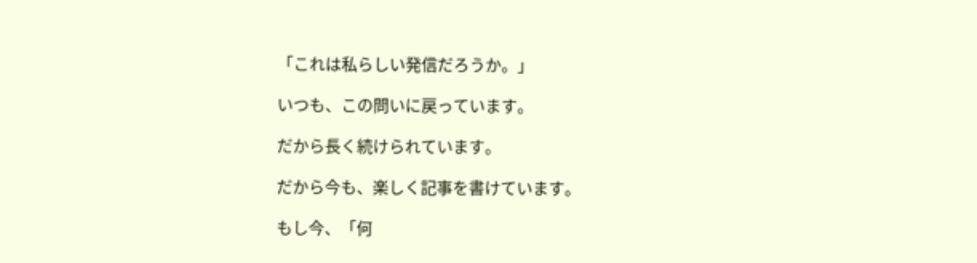「これは私らしい発信だろうか。」

いつも、この問いに戻っています。

だから長く続けられています。

だから今も、楽しく記事を書けています。

もし今、「何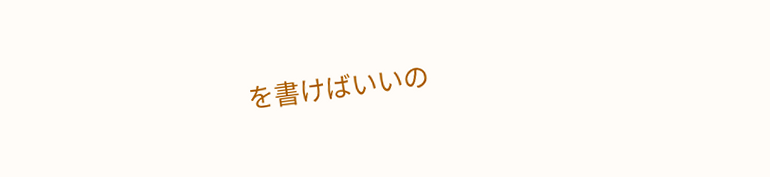を書けばいいの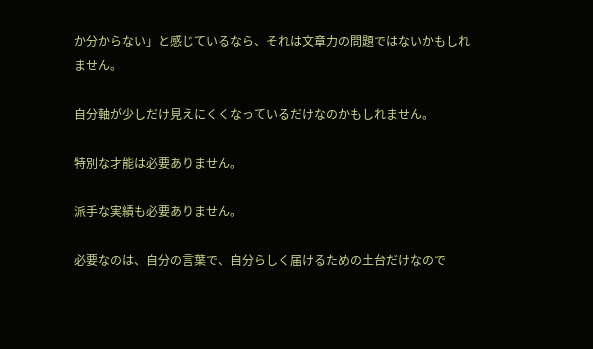か分からない」と感じているなら、それは文章力の問題ではないかもしれません。

自分軸が少しだけ見えにくくなっているだけなのかもしれません。

特別な才能は必要ありません。

派手な実績も必要ありません。

必要なのは、自分の言葉で、自分らしく届けるための土台だけなので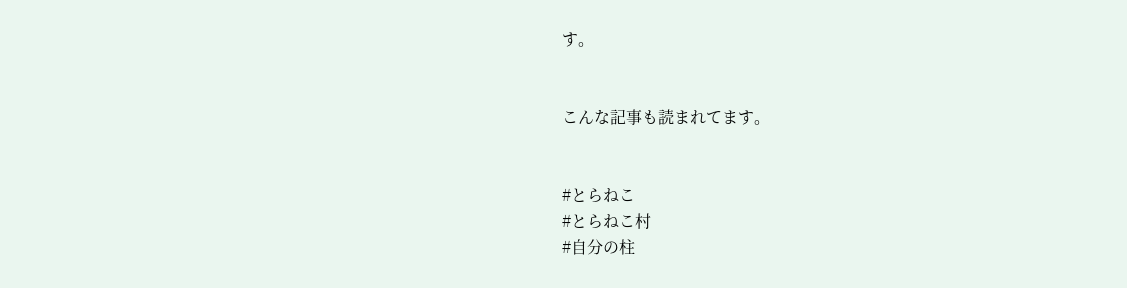す。


こんな記事も読まれてます。


#とらねこ
#とらねこ村
#自分の柱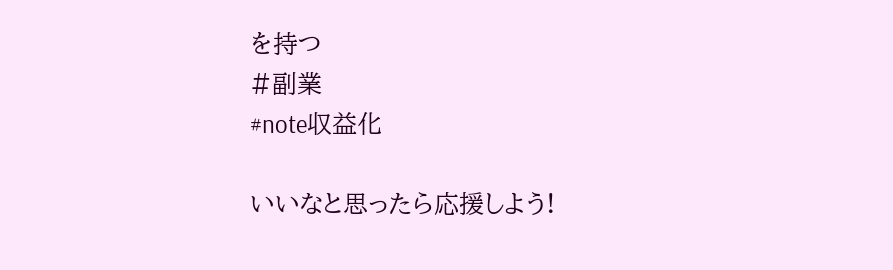を持つ
#副業
#note収益化

いいなと思ったら応援しよう!